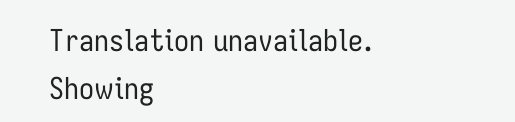Translation unavailable. Showing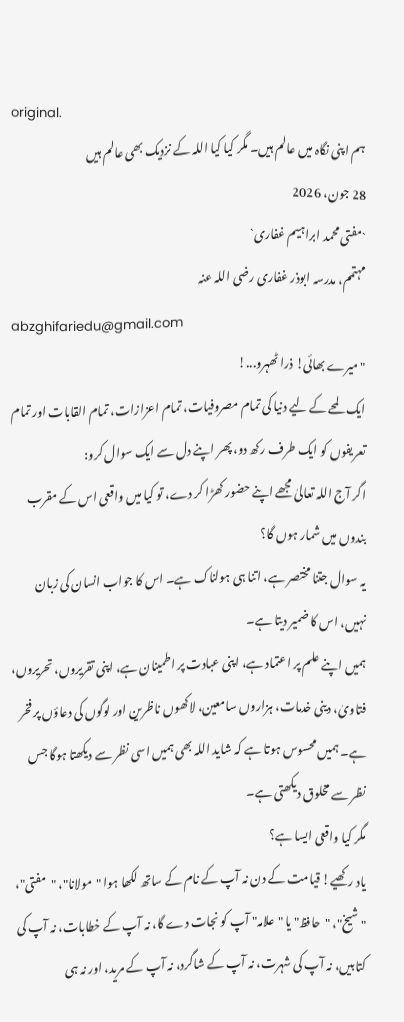original.
ہم اپنی نگاہ میں عالم ہیں۔ مگر کیا کیا اللہ کے نزدیک بھی عالم ہیں
28 جون، 2026
`مفتی محمد ابراہیم غفاری`
مہتمم، مدرسہ ابوذر غفاری رضی اللہ عنہ
abzghifariedu@gmail.com
"میرے بھائی! ذرا ٹھہرو...!
ایک لمحے کے لیے دنیا کی تمام مصروفیات، تمام اعزازات، تمام القابات اور تمام تعریفوں کو ایک طرف رکھ دو، پھر اپنے دل سے ایک سوال کرو:
اگر آج اللہ تعالیٰ مجھے اپنے حضور کھڑا کر دے، تو کیا میں واقعی اس کے مقرب بندوں میں شمار ہوں گا؟
یہ سوال جتنا مختصر ہے، اتنا ہی ہولناک ہے۔ اس کا جواب انسان کی زبان نہیں، اس کا ضمیر دیتا ہے۔
ہمیں اپنے علم پر اعتماد ہے، اپنی عبادت پر اطمینان ہے، اپنی تقریروں، تحریروں، فتاویٰ، دینی خدمات، ہزاروں سامعین، لاکھوں ناظرین اور لوگوں کی دعاؤں پر فخر ہے۔ ہمیں محسوس ہوتا ہے کہ شاید اللہ بھی ہمیں اسی نظر سے دیکھتا ہوگا جس نظر سے مخلوق دیکھتی ہے۔
مگر کیا واقعی ایسا ہے؟
یاد رکھیے! قیامت کے دن نہ آپ کے نام کے ساتھ لکھا ہوا "مولانا"، "مفتی"، "شیخ"، "حافظ" یا "علامہ" آپ کو نجات دے گا، نہ آپ کے خطابات، نہ آپ کی کتابیں، نہ آپ کی شہرت، نہ آپ کے شاگرد، نہ آپ کے مرید، اور نہ ہی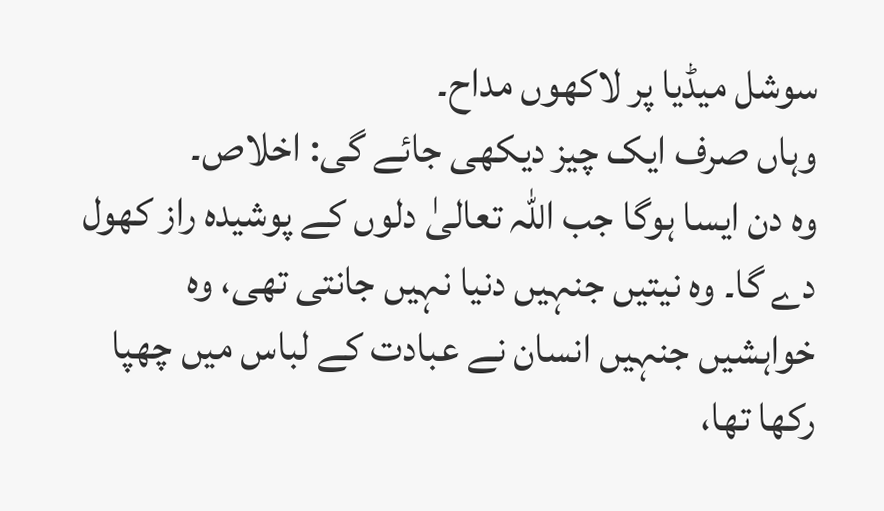سوشل میڈیا پر لاکھوں مداح۔
وہاں صرف ایک چیز دیکھی جائے گی: اخلاص۔
وہ دن ایسا ہوگا جب اللہ تعالیٰ دلوں کے پوشیدہ راز کھول دے گا۔ وہ نیتیں جنہیں دنیا نہیں جانتی تھی، وہ خواہشیں جنہیں انسان نے عبادت کے لباس میں چھپا رکھا تھا،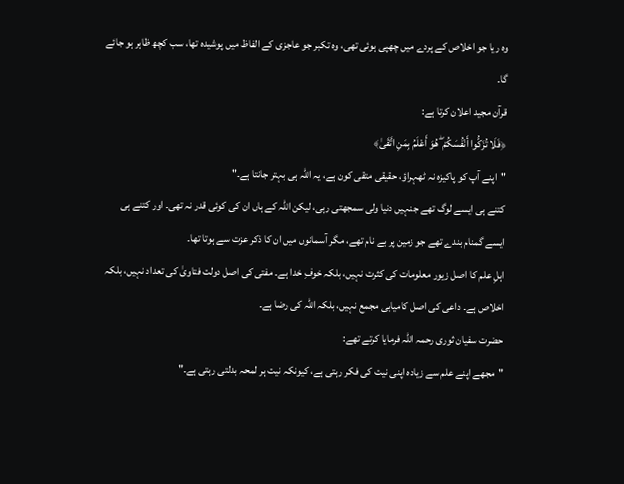وہ ریا جو اخلاص کے پردے میں چھپی ہوئی تھی، وہ تکبر جو عاجزی کے الفاظ میں پوشیدہ تھا، سب کچھ ظاہر ہو جائے گا۔
قرآن مجید اعلان کرتا ہے:
﴿فَلَا تُزَكُّوا أَنْفُسَكُمْ ۖ هُوَ أَعْلَمُ بِمَنِ اتَّقَىٰ﴾
"اپنے آپ کو پاکیزہ نہ ٹھہراؤ، حقیقی متقی کون ہے، یہ اللہ ہی بہتر جانتا ہے۔"
کتنے ہی ایسے لوگ تھے جنہیں دنیا ولی سمجھتی رہی، لیکن اللہ کے ہاں ان کی کوئی قدر نہ تھی۔ اور کتنے ہی ایسے گمنام بندے تھے جو زمین پر بے نام تھے، مگر آسمانوں میں ان کا ذکر عزت سے ہوتا تھا۔
اہلِ علم کا اصل زیور معلومات کی کثرت نہیں، بلکہ خوفِ خدا ہے۔ مفتی کی اصل دولت فتاویٰ کی تعداد نہیں، بلکہ اخلاص ہے۔ داعی کی اصل کامیابی مجمع نہیں، بلکہ اللہ کی رضا ہے۔
حضرت سفیان ثوری رحمہ اللہ فرمایا کرتے تھے:
"مجھے اپنے علم سے زیادہ اپنی نیت کی فکر رہتی ہے، کیونکہ نیت ہر لمحہ بدلتی رہتی ہے۔"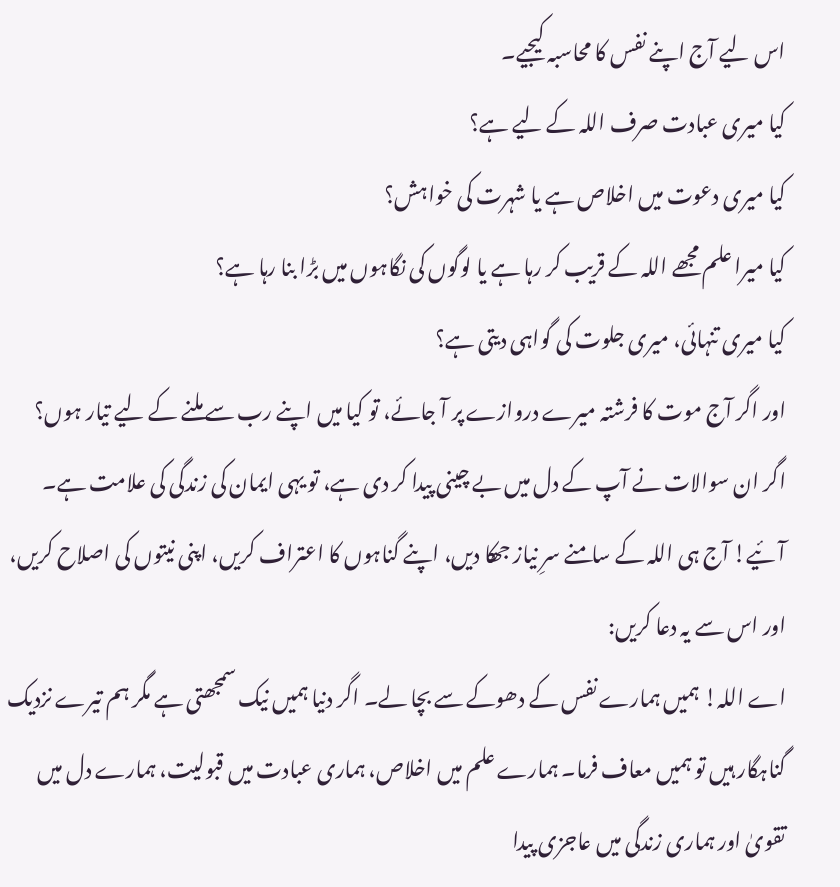اس لیے آج اپنے نفس کا محاسبہ کیجیے۔
کیا میری عبادت صرف اللہ کے لیے ہے؟
کیا میری دعوت میں اخلاص ہے یا شہرت کی خواہش؟
کیا میرا علم مجھے اللہ کے قریب کر رہا ہے یا لوگوں کی نگاہوں میں بڑا بنا رہا ہے؟
کیا میری تنہائی، میری جلوت کی گواہی دیتی ہے؟
اور اگر آج موت کا فرشتہ میرے دروازے پر آ جائے، تو کیا میں اپنے رب سے ملنے کے لیے تیار ہوں؟
اگر ان سوالات نے آپ کے دل میں بے چینی پیدا کر دی ہے، تو یہی ایمان کی زندگی کی علامت ہے۔
آئیے! آج ہی اللہ کے سامنے سرِ نیاز جھکا دیں، اپنے گناہوں کا اعتراف کریں، اپنی نیتوں کی اصلاح کریں، اور اس سے یہ دعا کریں:
اے اللہ! ہمیں ہمارے نفس کے دھوکے سے بچا لے۔ اگر دنیا ہمیں نیک سمجھتی ہے مگر ہم تیرے نزدیک گناہگار ہیں تو ہمیں معاف فرما۔ ہمارے علم میں اخلاص، ہماری عبادت میں قبولیت، ہمارے دل میں تقویٰ اور ہماری زندگی میں عاجزی پیدا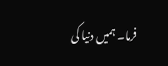فرما۔ ہمیں دنیا کی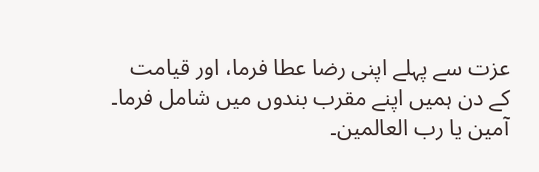عزت سے پہلے اپنی رضا عطا فرما، اور قیامت کے دن ہمیں اپنے مقرب بندوں میں شامل فرما۔ آمین یا رب العالمین۔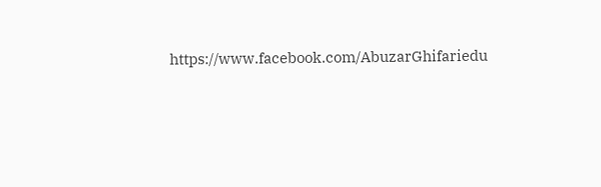https://www.facebook.com/AbuzarGhifariedu